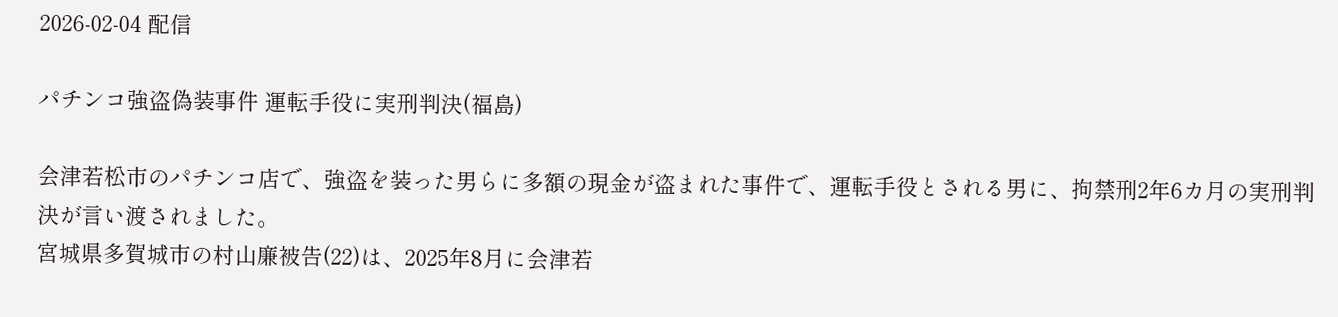2026-02-04 配信

パチンコ強盗偽装事件 運転手役に実刑判決(福島)

会津若松市のパチンコ店で、強盗を装った男らに多額の現金が盗まれた事件で、運転手役とされる男に、拘禁刑2年6カ月の実刑判決が言い渡されました。
宮城県多賀城市の村山廉被告(22)は、2025年8月に会津若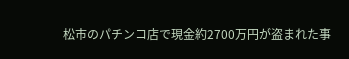松市のパチンコ店で現金約2700万円が盗まれた事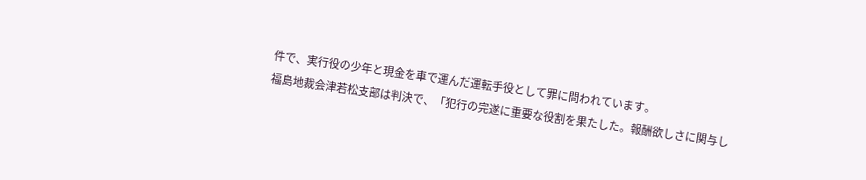件で、実行役の少年と現金を車で運んだ運転手役として罪に問われています。
福島地裁会津若松支部は判決で、「犯行の完遂に重要な役割を果たした。報酬欲しさに関与し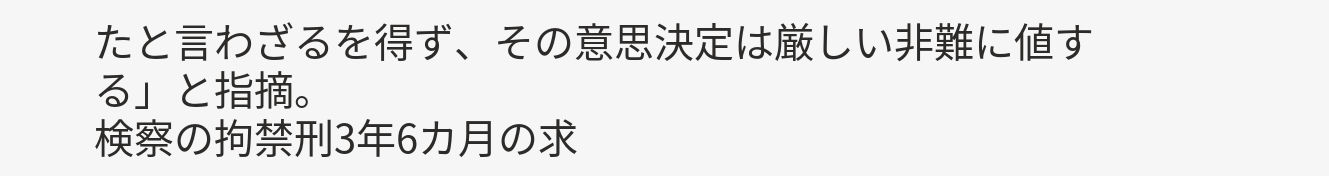たと言わざるを得ず、その意思決定は厳しい非難に値する」と指摘。
検察の拘禁刑3年6カ月の求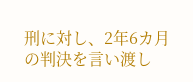刑に対し、2年6カ月の判決を言い渡し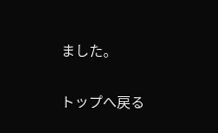ました。

トップへ戻る